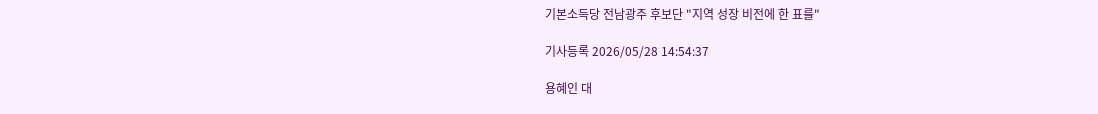기본소득당 전남광주 후보단 "지역 성장 비전에 한 표를"

기사등록 2026/05/28 14:54:37

용혜인 대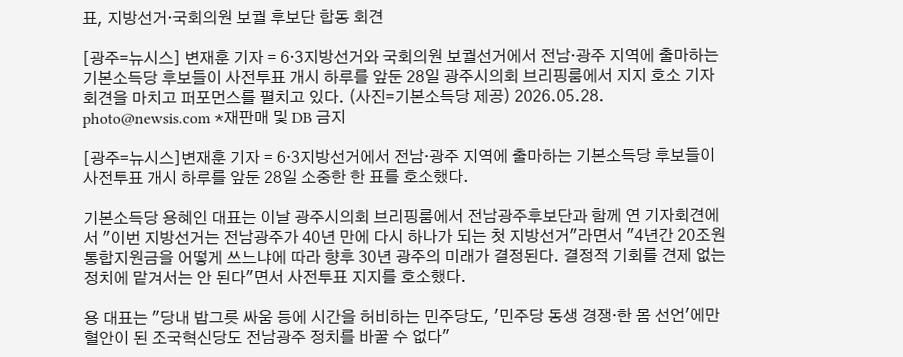표, 지방선거·국회의원 보궐 후보단 합동 회견

[광주=뉴시스] 변재훈 기자 = 6·3지방선거와 국회의원 보궐선거에서 전남·광주 지역에 출마하는 기본소득당 후보들이 사전투표 개시 하루를 앞둔 28일 광주시의회 브리핑룸에서 지지 호소 기자회견을 마치고 퍼포먼스를 펼치고 있다. (사진=기본소득당 제공) 2026.05.28. photo@newsis.com *재판매 및 DB 금지

[광주=뉴시스]변재훈 기자 = 6·3지방선거에서 전남·광주 지역에 출마하는 기본소득당 후보들이 사전투표 개시 하루를 앞둔 28일 소중한 한 표를 호소했다.

기본소득당 용혜인 대표는 이날 광주시의회 브리핑룸에서 전남광주후보단과 함께 연 기자회견에서 "이번 지방선거는 전남광주가 40년 만에 다시 하나가 되는 첫 지방선거"라면서 "4년간 20조원 통합지원금을 어떻게 쓰느냐에 따라 향후 30년 광주의 미래가 결정된다. 결정적 기회를 견제 없는 정치에 맡겨서는 안 된다"면서 사전투표 지지를 호소했다.

용 대표는 "당내 밥그릇 싸움 등에 시간을 허비하는 민주당도, '민주당 동생 경쟁·한 몸 선언'에만 혈안이 된 조국혁신당도 전남광주 정치를 바꿀 수 없다"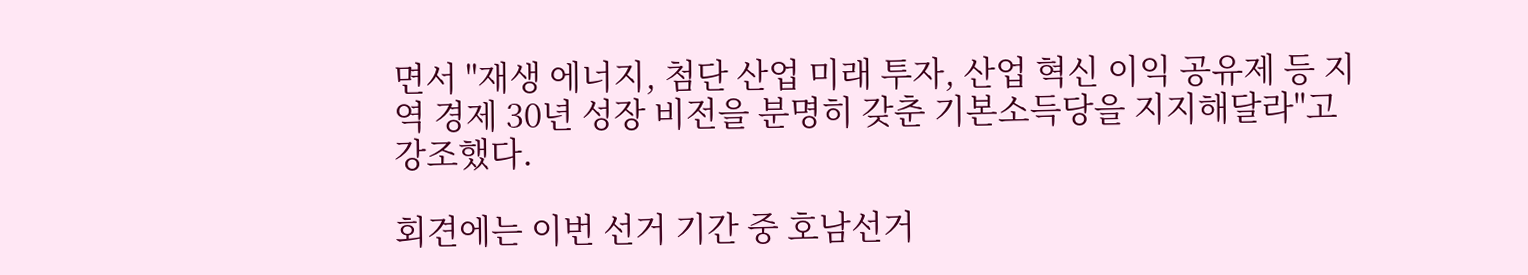면서 "재생 에너지, 첨단 산업 미래 투자, 산업 혁신 이익 공유제 등 지역 경제 30년 성장 비전을 분명히 갖춘 기본소득당을 지지해달라"고 강조했다.

회견에는 이번 선거 기간 중 호남선거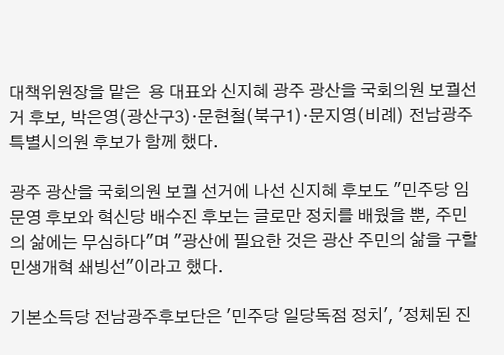대책위원장을 맡은  용 대표와 신지혜 광주 광산을 국회의원 보궐선거 후보, 박은영(광산구3)·문현철(북구1)·문지영(비례) 전남광주특별시의원 후보가 함께 했다.

광주 광산을 국회의원 보궐 선거에 나선 신지혜 후보도 "민주당 임문영 후보와 혁신당 배수진 후보는 글로만 정치를 배웠을 뿐, 주민의 삶에는 무심하다"며 "광산에 필요한 것은 광산 주민의 삶을 구할 민생개혁 쇄빙선"이라고 했다.

기본소득당 전남광주후보단은 '민주당 일당독점 정치', '정체된 진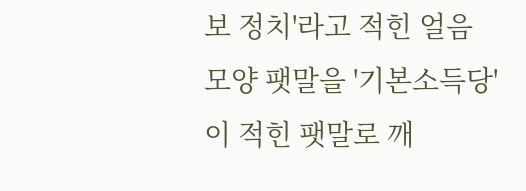보 정치'라고 적힌 얼음 모양 팻말을 '기본소득당'이 적힌 팻말로 깨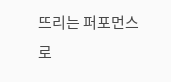뜨리는 퍼포먼스로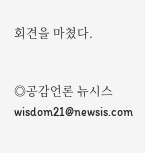회견을 마쳤다.


◎공감언론 뉴시스 wisdom21@newsis.com